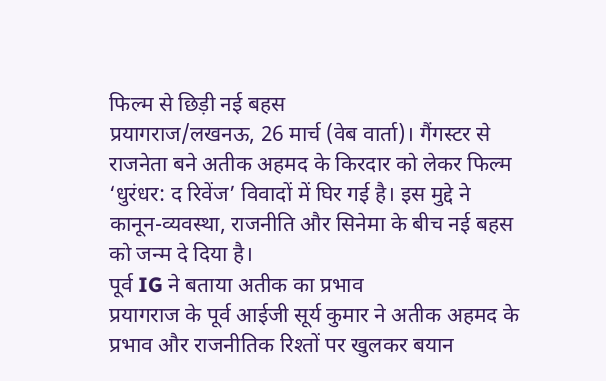फिल्म से छिड़ी नई बहस
प्रयागराज/लखनऊ, 26 मार्च (वेब वार्ता)। गैंगस्टर से राजनेता बने अतीक अहमद के किरदार को लेकर फिल्म ‘धुरंधर: द रिवेंज’ विवादों में घिर गई है। इस मुद्दे ने कानून-व्यवस्था, राजनीति और सिनेमा के बीच नई बहस को जन्म दे दिया है।
पूर्व IG ने बताया अतीक का प्रभाव
प्रयागराज के पूर्व आईजी सूर्य कुमार ने अतीक अहमद के प्रभाव और राजनीतिक रिश्तों पर खुलकर बयान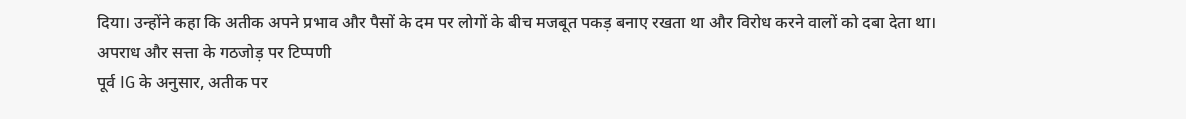दिया। उन्होंने कहा कि अतीक अपने प्रभाव और पैसों के दम पर लोगों के बीच मजबूत पकड़ बनाए रखता था और विरोध करने वालों को दबा देता था।
अपराध और सत्ता के गठजोड़ पर टिप्पणी
पूर्व IG के अनुसार, अतीक पर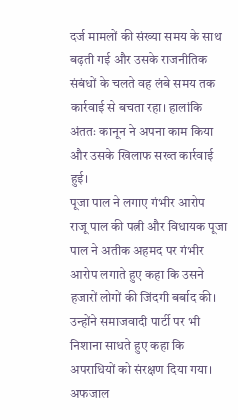दर्ज मामलों की संख्या समय के साथ बढ़ती गई और उसके राजनीतिक संबंधों के चलते वह लंबे समय तक कार्रवाई से बचता रहा। हालांकि अंततः कानून ने अपना काम किया और उसके खिलाफ सख्त कार्रवाई हुई।
पूजा पाल ने लगाए गंभीर आरोप
राजू पाल की पत्नी और विधायक पूजा पाल ने अतीक अहमद पर गंभीर आरोप लगाते हुए कहा कि उसने हजारों लोगों की जिंदगी बर्बाद की। उन्होंने समाजवादी पार्टी पर भी निशाना साधते हुए कहा कि अपराधियों को संरक्षण दिया गया।
अफजाल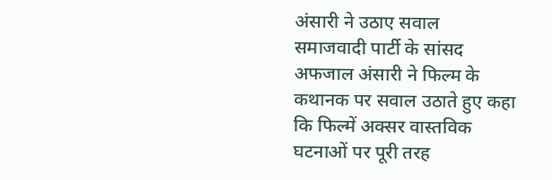अंसारी ने उठाए सवाल
समाजवादी पार्टी के सांसद अफजाल अंसारी ने फिल्म के कथानक पर सवाल उठाते हुए कहा कि फिल्में अक्सर वास्तविक घटनाओं पर पूरी तरह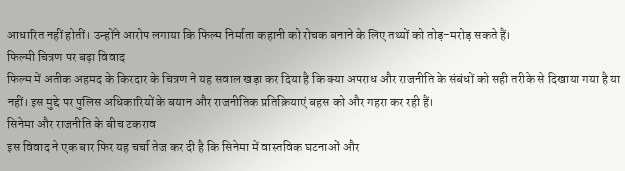आधारित नहीं होतीं। उन्होंने आरोप लगाया कि फिल्म निर्माता कहानी को रोचक बनाने के लिए तथ्यों को तोड़-मरोड़ सकते हैं।
फिल्मी चित्रण पर बढ़ा विवाद
फिल्म में अतीक अहमद के किरदार के चित्रण ने यह सवाल खड़ा कर दिया है कि क्या अपराध और राजनीति के संबंधों को सही तरीके से दिखाया गया है या नहीं। इस मुद्दे पर पुलिस अधिकारियों के बयान और राजनीतिक प्रतिक्रियाएं बहस को और गहरा कर रही हैं।
सिनेमा और राजनीति के बीच टकराव
इस विवाद ने एक बार फिर यह चर्चा तेज कर दी है कि सिनेमा में वास्तविक घटनाओं और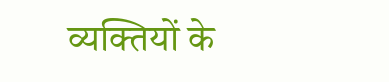व्यक्तियों के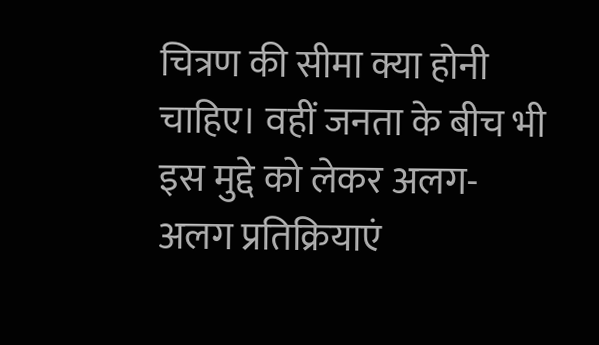चित्रण की सीमा क्या होनी चाहिए। वहीं जनता के बीच भी इस मुद्दे को लेकर अलग-अलग प्रतिक्रियाएं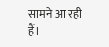सामने आ रही हैं।